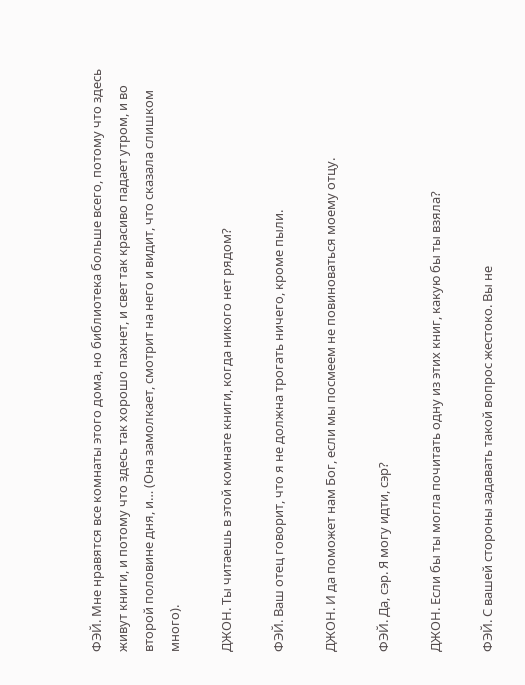ФЭЙ. Мне нравятся все комнаты этого дома, но библиотека больше всего, потому что здесь живут книги, и потому что здесь так хорошо пахнет, и свет так красиво падает утром, и во второй половине дня, и… (Она замолкает, смотрит на него и видит, что сказала слишком много).

ДЖОН. Ты читаешь в этой комнате книги, когда никого нет рядом?

ФЭЙ. Ваш отец говорит, что я не должна трогать ничего, кроме пыли.

ДЖОН. И да поможет нам Бог, если мы посмеем не повиноваться моему отцу.

ФЭЙ. Да, сэр. Я могу идти, сэр?

ДЖОН. Если бы ты могла почитать одну из этих книг, какую бы ты взяла?

ФЭЙ. С вашей стороны задавать такой вопрос жестоко. Вы не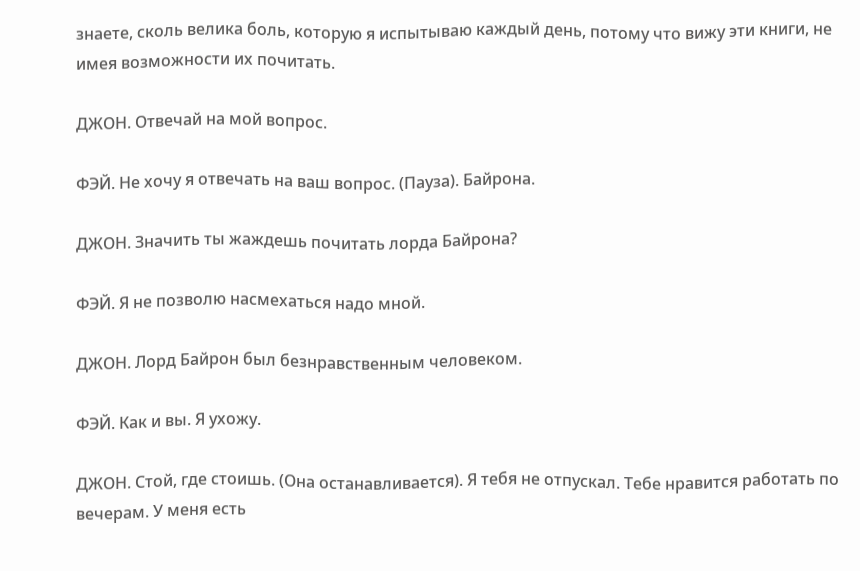знаете, сколь велика боль, которую я испытываю каждый день, потому что вижу эти книги, не имея возможности их почитать.

ДЖОН. Отвечай на мой вопрос.

ФЭЙ. Не хочу я отвечать на ваш вопрос. (Пауза). Байрона.

ДЖОН. Значить ты жаждешь почитать лорда Байрона?

ФЭЙ. Я не позволю насмехаться надо мной.

ДЖОН. Лорд Байрон был безнравственным человеком.

ФЭЙ. Как и вы. Я ухожу.

ДЖОН. Стой, где стоишь. (Она останавливается). Я тебя не отпускал. Тебе нравится работать по вечерам. У меня есть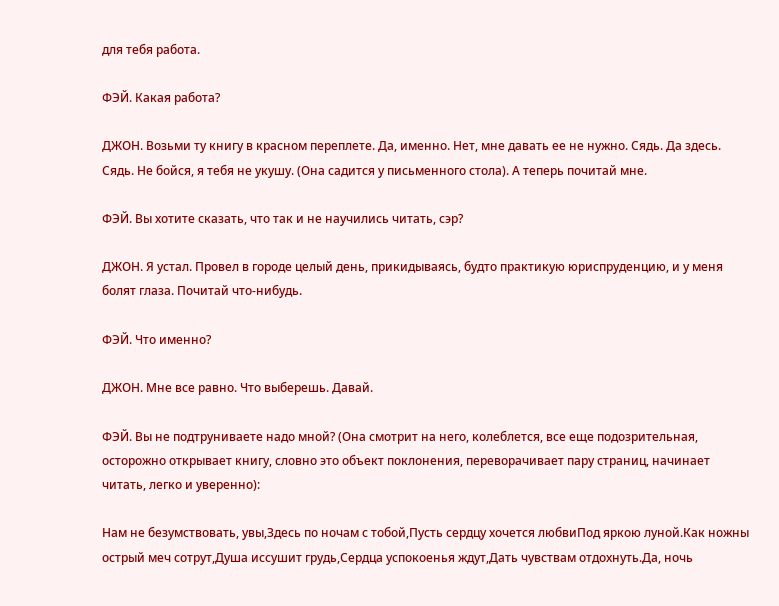для тебя работа.

ФЭЙ. Какая работа?

ДЖОН. Возьми ту книгу в красном переплете. Да, именно. Нет, мне давать ее не нужно. Сядь. Да здесь. Сядь. Не бойся, я тебя не укушу. (Она садится у письменного стола). А теперь почитай мне.

ФЭЙ. Вы хотите сказать, что так и не научились читать, сэр?

ДЖОН. Я устал. Провел в городе целый день, прикидываясь, будто практикую юриспруденцию, и у меня болят глаза. Почитай что-нибудь.

ФЭЙ. Что именно?

ДЖОН. Мне все равно. Что выберешь. Давай.

ФЭЙ. Вы не подтруниваете надо мной? (Она смотрит на него, колеблется, все еще подозрительная, осторожно открывает книгу, словно это объект поклонения, переворачивает пару страниц, начинает читать, легко и уверенно):

Нам не безумствовать, увы,Здесь по ночам с тобой,Пусть сердцу хочется любвиПод яркою луной.Как ножны острый меч сотрут,Душа иссушит грудь,Сердца успокоенья ждут,Дать чувствам отдохнуть.Да, ночь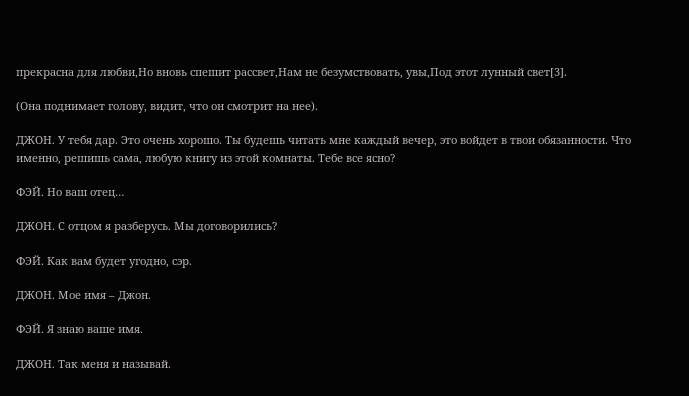прекрасна для любви,Но вновь спешит рассвет,Нам не безумствовать, увы,Под этот лунный свет[3].

(Она поднимает голову, видит, что он смотрит на нее).

ДЖОН. У тебя дар. Это очень хорошо. Ты будешь читать мне каждый вечер, это войдет в твои обязанности. Что именно, решишь сама, любую книгу из этой комнаты. Тебе все ясно?

ФЭЙ. Но ваш отец…

ДЖОН. С отцом я разберусь. Мы договорились?

ФЭЙ. Как вам будет угодно, сэр.

ДЖОН. Мое имя – Джон.

ФЭЙ. Я знаю ваше имя.

ДЖОН. Так меня и называй.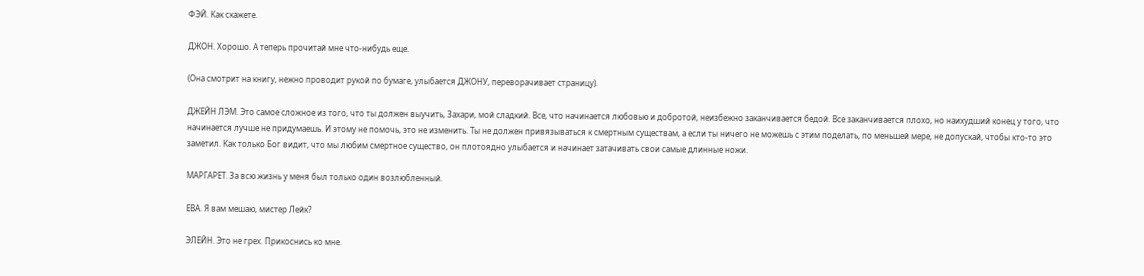ФЭЙ. Как скажете.

ДЖОН. Хорошо. А теперь прочитай мне что-нибудь еще.

(Она смотрит на книгу, нежно проводит рукой по бумаге, улыбается ДЖОНУ, переворачивает страницу).

ДЖЕЙН ЛЭМ. Это самое сложное из того, что ты должен выучить, Захари, мой сладкий. Все, что начинается любовью и добротой, неизбежно заканчивается бедой. Все заканчивается плохо, но наихудший конец у того, что начинается лучше не придумаешь. И этому не помочь, это не изменить. Ты не должен привязываться к смертным существам, а если ты ничего не можешь с этим поделать, по меньшей мере, не допускай, чтобы кто-то это заметил. Как только Бог видит, что мы любим смертное существо, он плотоядно улыбается и начинает затачивать свои самые длинные ножи.

МАРГАРЕТ. За всю жизнь у меня был только один возлюбленный.

ЕВА. Я вам мешаю, мистер Лейк?

ЭЛЕЙН. Это не грех. Прикоснись ко мне.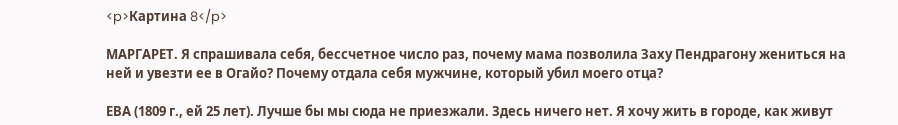<p>Картина 8</p>

МАРГАРЕТ. Я спрашивала себя, бессчетное число раз, почему мама позволила Заху Пендрагону жениться на ней и увезти ее в Огайо? Почему отдала себя мужчине, который убил моего отца?

ЕВА (1809 г., ей 25 лет). Лучше бы мы сюда не приезжали. Здесь ничего нет. Я хочу жить в городе, как живут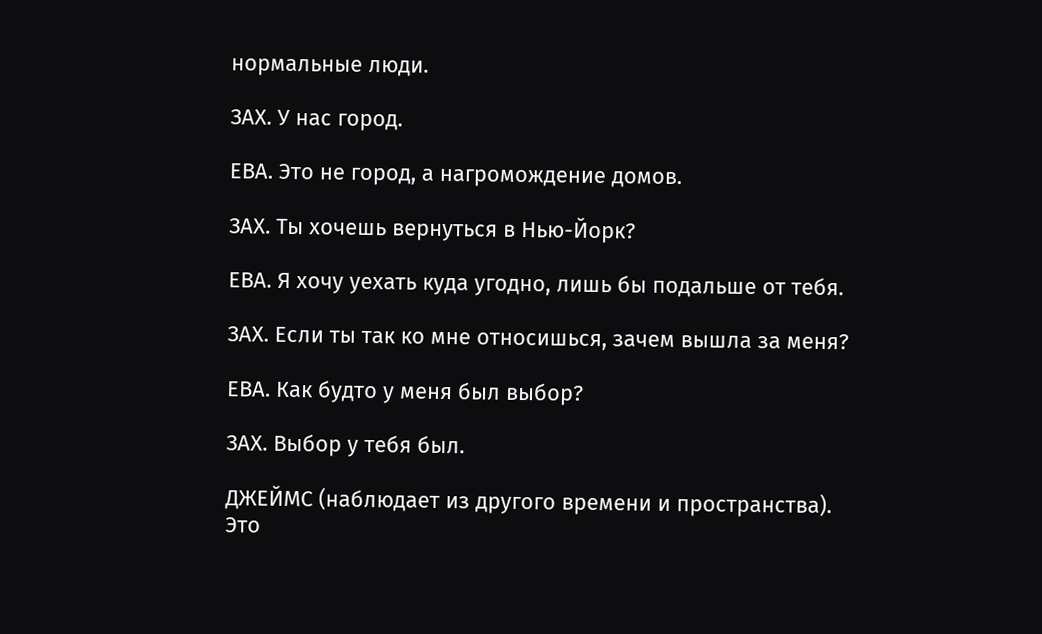нормальные люди.

ЗАХ. У нас город.

ЕВА. Это не город, а нагромождение домов.

ЗАХ. Ты хочешь вернуться в Нью-Йорк?

ЕВА. Я хочу уехать куда угодно, лишь бы подальше от тебя.

ЗАХ. Если ты так ко мне относишься, зачем вышла за меня?

ЕВА. Как будто у меня был выбор?

ЗАХ. Выбор у тебя был.

ДЖЕЙМС (наблюдает из другого времени и пространства). Это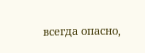всегда опасно,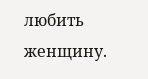любить женщину.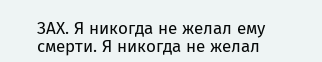ЗАХ. Я никогда не желал ему смерти. Я никогда не желал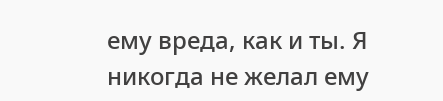ему вреда, как и ты. Я никогда не желал ему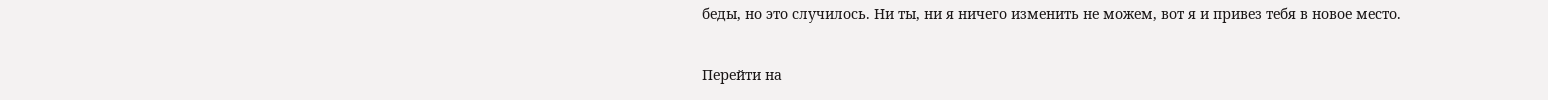беды, но это случилось. Ни ты, ни я ничего изменить не можем, вот я и привез тебя в новое место.

Перейти на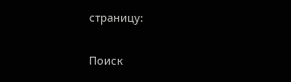страницу:

Поиск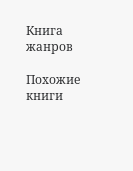Книга жанров

Похожие книги